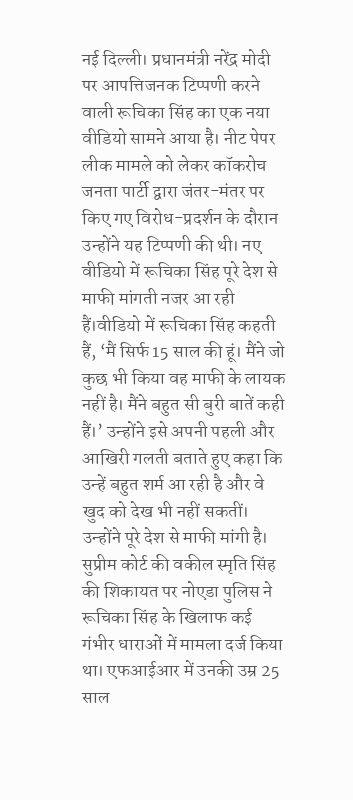नई दिल्ली। प्रधानमंत्री नरेंद्र मोदी पर आपत्तिजनक टिप्पणी करने वाली रूचिका सिंह का एक नया वीडियो सामने आया है। नीट पेपर लीक मामले को लेकर कॉकरोच जनता पार्टी द्वारा जंतर-मंतर पर किए गए विरोध-प्रदर्शन के दौरान उन्होंने यह टिप्पणी की थी। नए वीडियो में रूचिका सिंह पूरे देश से माफी मांगती नजर आ रही हैं।वीडियो में रूचिका सिंह कहती हैं, ‘मैं सिर्फ 15 साल की हूं। मैंने जो कुछ भी किया वह माफी के लायक नहीं है। मैंने बहुत सी बुरी बातें कही हैं।’ उन्होंने इसे अपनी पहली और आखिरी गलती बताते हुए कहा कि उन्हें बहुत शर्म आ रही है और वे खुद को देख भी नहीं सकतीं। उन्होंने पूरे देश से माफी मांगी है।
सुप्रीम कोर्ट की वकील स्मृति सिंह की शिकायत पर नोएडा पुलिस ने रूचिका सिंह के खिलाफ कई गंभीर धाराओं में मामला दर्ज किया था। एफआईआर में उनकी उम्र 25 साल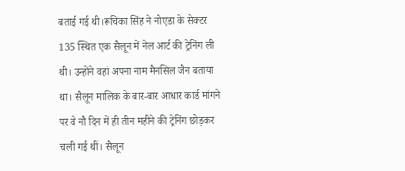बताई गई थी।रूचिका सिंह ने नोएडा के सेक्टर 135 स्थित एक सैलून में नेल आर्ट की ट्रेनिंग ली थी। उन्होंने वहां अपना नाम मैनसिल जैन बताया था। सैलून मालिक के बार-बार आधार कार्ड मांगने पर वे नौ दिन में ही तीन महीने की ट्रेनिंग छोड़कर चली गई थीं। सैलून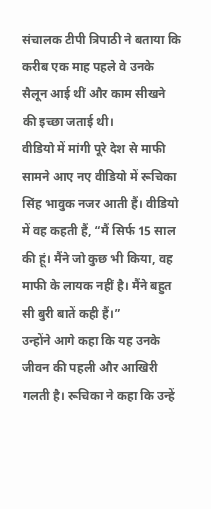संचालक टीपी त्रिपाठी ने बताया कि करीब एक माह पहले वे उनके सैलून आई थीं और काम सीखने की इच्छा जताई थी।
वीडियो में मांगी पूरे देश से माफी
सामने आए नए वीडियो में रूचिका सिंह भावुक नजर आती हैं। वीडियो में वह कहती हैं, “मैं सिर्फ 15 साल की हूं। मैंने जो कुछ भी किया, वह माफी के लायक नहीं है। मैंने बहुत सी बुरी बातें कही हैं।”
उन्होंने आगे कहा कि यह उनके जीवन की पहली और आखिरी गलती है। रूचिका ने कहा कि उन्हें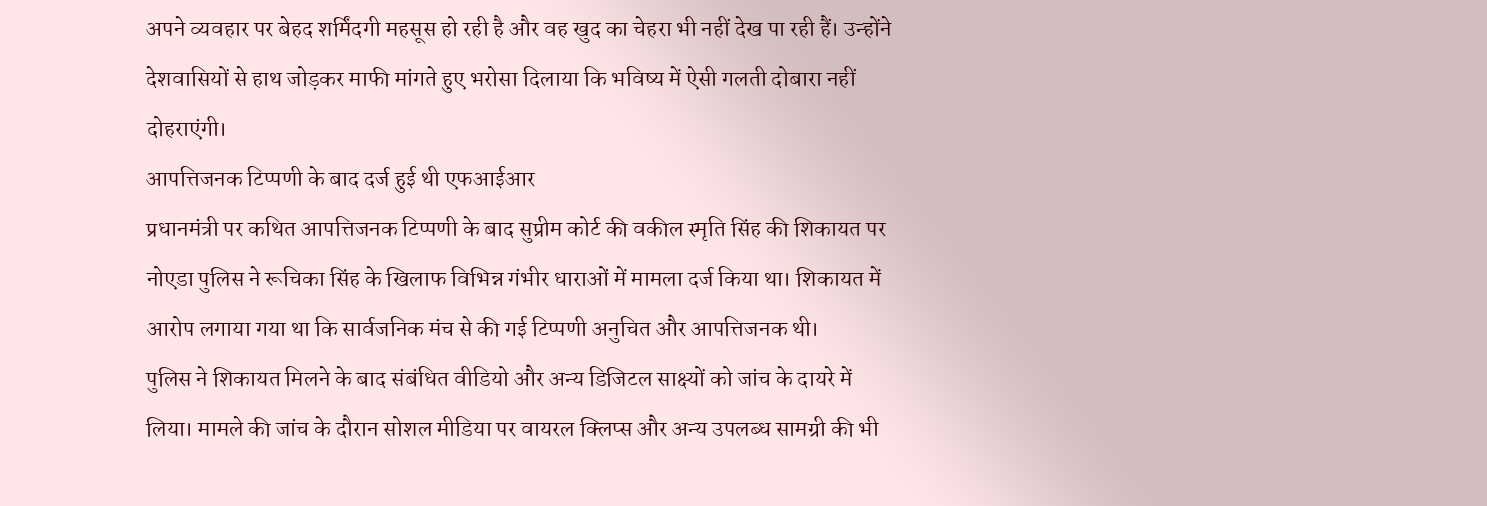अपने व्यवहार पर बेहद शर्मिंदगी महसूस हो रही है और वह खुद का चेहरा भी नहीं देख पा रही हैं। उन्होंने देशवासियों से हाथ जोड़कर माफी मांगते हुए भरोसा दिलाया कि भविष्य में ऐसी गलती दोबारा नहीं दोहराएंगी।
आपत्तिजनक टिप्पणी के बाद दर्ज हुई थी एफआईआर
प्रधानमंत्री पर कथित आपत्तिजनक टिप्पणी के बाद सुप्रीम कोर्ट की वकील स्मृति सिंह की शिकायत पर नोएडा पुलिस ने रूचिका सिंह के खिलाफ विभिन्न गंभीर धाराओं में मामला दर्ज किया था। शिकायत में आरोप लगाया गया था कि सार्वजनिक मंच से की गई टिप्पणी अनुचित और आपत्तिजनक थी।
पुलिस ने शिकायत मिलने के बाद संबंधित वीडियो और अन्य डिजिटल साक्ष्यों को जांच के दायरे में लिया। मामले की जांच के दौरान सोशल मीडिया पर वायरल क्लिप्स और अन्य उपलब्ध सामग्री की भी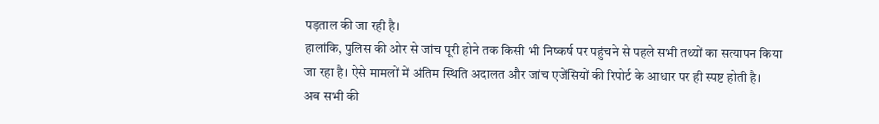पड़ताल की जा रही है।
हालांकि, पुलिस की ओर से जांच पूरी होने तक किसी भी निष्कर्ष पर पहुंचने से पहले सभी तथ्यों का सत्यापन किया जा रहा है। ऐसे मामलों में अंतिम स्थिति अदालत और जांच एजेंसियों की रिपोर्ट के आधार पर ही स्पष्ट होती है।
अब सभी की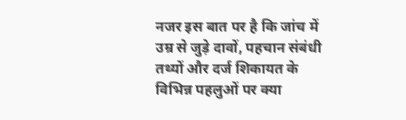नजर इस बात पर है कि जांच में उम्र से जुड़े दावों, पहचान संबंधी तथ्यों और दर्ज शिकायत के विभिन्न पहलुओं पर क्या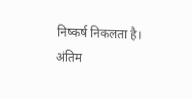निष्कर्ष निकलता है। अंतिम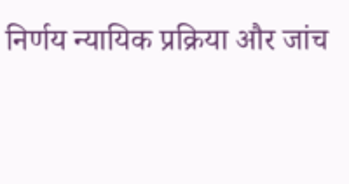निर्णय न्यायिक प्रक्रिया और जांच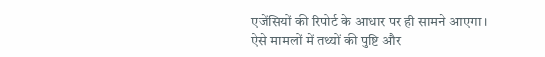एजेंसियों की रिपोर्ट के आधार पर ही सामने आएगा। ऐसे मामलों में तथ्यों की पुष्टि और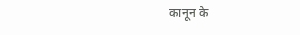कानून के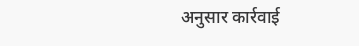अनुसार कार्रवाई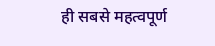ही सबसे महत्वपूर्ण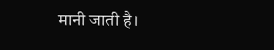मानी जाती है।